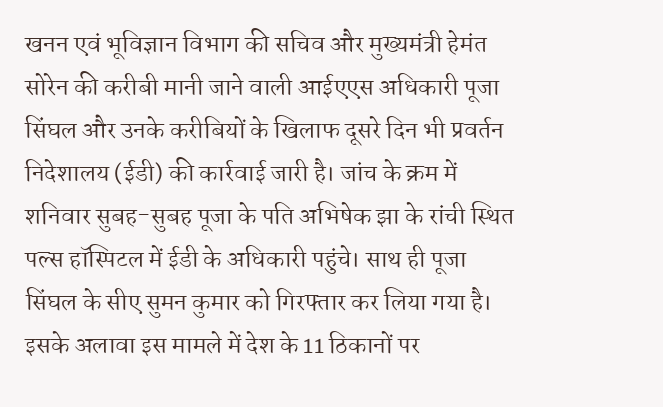खनन एवं भूविज्ञान विभाग की सचिव और मुख्यमंत्री हेमंत सोरेन की करीबी मानी जाने वाली आईएएस अधिकारी पूजा सिंघल और उनके करीबियों के खिलाफ दूसरे दिन भी प्रवर्तन निदेशालय (ईडी) की कार्रवाई जारी है। जांच के क्रम में शनिवार सुबह-सुबह पूजा के पति अभिषेक झा के रांची स्थित पल्स हॉस्पिटल में ईडी के अधिकारी पहुंचे। साथ ही पूजा सिंघल के सीए सुमन कुमार को गिरफ्तार कर लिया गया है। इसके अलावा इस मामले में देश के 11 ठिकानों पर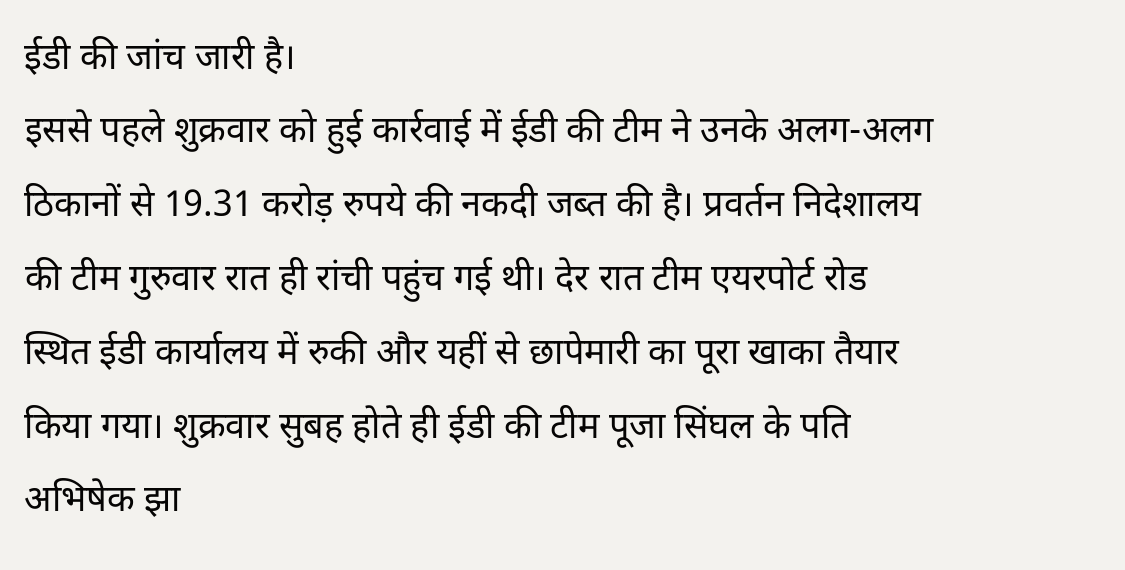ईडी की जांच जारी है।
इससे पहले शुक्रवार को हुई कार्रवाई में ईडी की टीम ने उनके अलग-अलग ठिकानों से 19.31 करोड़ रुपये की नकदी जब्त की है। प्रवर्तन निदेशालय की टीम गुरुवार रात ही रांची पहुंच गई थी। देर रात टीम एयरपोर्ट रोड स्थित ईडी कार्यालय में रुकी और यहीं से छापेमारी का पूरा खाका तैयार किया गया। शुक्रवार सुबह होते ही ईडी की टीम पूजा सिंघल के पति अभिषेक झा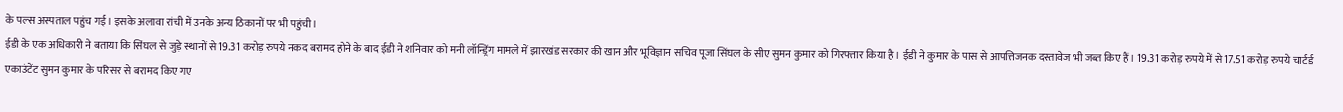के पल्स अस्पताल पहुंच गई। इसके अलावा रांची में उनके अन्य ठिकानों पर भी पहुंची।
ईडी के एक अधिकारी ने बताया कि सिंघल से जुड़े स्थानों से 19.31 करोड़ रुपये नकद बरामद होने के बाद ईडी ने शनिवार को मनी लॉन्ड्रिंग मामले में झारखंड सरकार की खान और भूविज्ञान सचिव पूजा सिंघल के सीए सुमन कुमार को गिरफ्तार किया है। ईडी ने कुमार के पास से आपत्तिजनक दस्तावेज भी जब्त किए हैं। 19.31 करोड़ रुपये में से 17.51 करोड़ रुपये चार्टर्ड एकाउंटेंट सुमन कुमार के परिसर से बरामद किए गए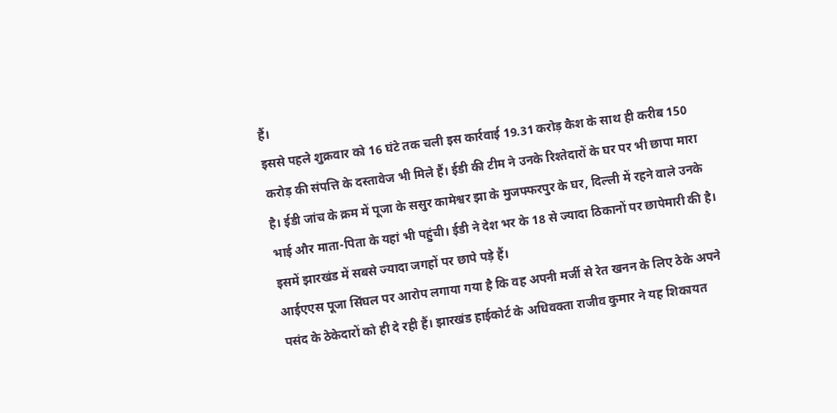हैं।
इससे पहले शुक्रवार को 16 घंटे तक चली इस कार्रवाई 19.31 करोड़ कैश के साथ ही करीब 150 करोड़ की संपत्ति के दस्तावेज भी मिले हैं। ईडी की टीम ने उनके रिश्तेदारों के घर पर भी छापा मारा है। ईडी जांच के क्रम में पूजा के ससुर कामेश्वर झा के मुजफ्फरपुर के घर, दिल्ली में रहने वाले उनके भाई और माता-पिता के यहां भी पहुंची। ईडी ने देश भर के 18 से ज्यादा ठिकानों पर छापेमारी की है। इसमें झारखंड में सबसे ज्यादा जगहों पर छापे पड़े हैं।
आईएएस पूजा सिंघल पर आरोप लगाया गया है कि वह अपनी मर्जी से रेत खनन के लिए ठेके अपने पसंद के ठेकेदारों को ही दे रही हैं। झारखंड हाईकोर्ट के अधिवक्ता राजीव कुमार ने यह शिकायत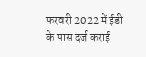फरवरी 2022 में ईडी के पास दर्ज कराई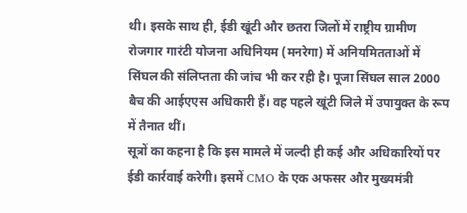थी। इसके साथ ही, ईडी खूंटी और छतरा जिलों में राष्ट्रीय ग्रामीण रोजगार गारंटी योजना अधिनियम (मनरेगा) में अनियमितताओं में सिंघल की संलिप्तता की जांच भी कर रही है। पूजा सिंघल साल 2000 बैच की आईएएस अधिकारी हैं। वह पहले खूंटी जिले में उपायुक्त के रूप में तैनात थीं।
सूत्रों का कहना है कि इस मामले में जल्दी ही कई और अधिकारियों पर ईडी कार्रवाई करेगी। इसमें CMO के एक अफसर और मुख्यमंत्री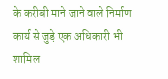के करीबी माने जाने वाले निर्माण कार्य से जुड़े एक अधिकारी भी शामिल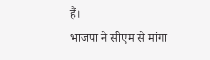हैं।
भाजपा ने सीएम से मांगा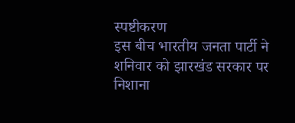स्पष्टीकरण
इस बीच भारतीय जनता पार्टी ने शनिवार को झारखंड सरकार पर निशाना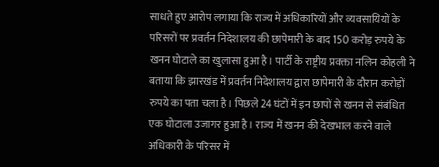साधते हुए आरोप लगाया कि राज्य में अधिकारियों और व्यवसायियों के परिसरों पर प्रवर्तन निदेशालय की छापेमारी के बाद 150 करोड़ रुपये के खनन घोटाले का खुलासा हुआ है। पार्टी के राष्ट्रीय प्रवक्ता नलिन कोहली ने बताया कि झारखंड में प्रवर्तन निदेशालय द्वारा छापेमारी के दौरान करोड़ों रुपये का पता चला है। पिछले 24 घंटों में इन छापों से खनन से संबंधित एक घोटाला उजागर हुआ है। राज्य में खनन की देखभाल करने वाले अधिकारी के परिसर में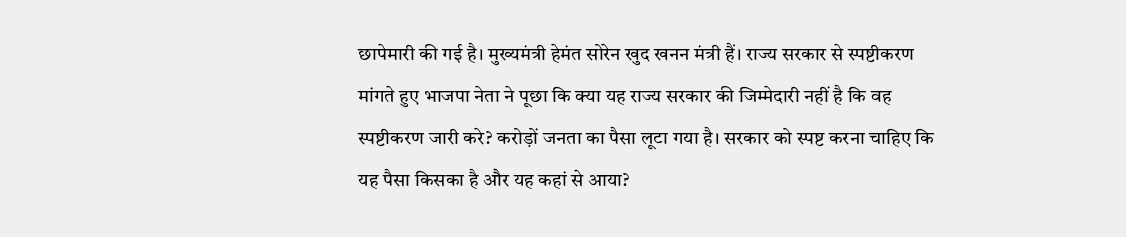छापेमारी की गई है। मुख्यमंत्री हेमंत सोरेन खुद खनन मंत्री हैं। राज्य सरकार से स्पष्टीकरण मांगते हुए भाजपा नेता ने पूछा कि क्या यह राज्य सरकार की जिम्मेदारी नहीं है कि वह स्पष्टीकरण जारी करे? करोड़ों जनता का पैसा लूटा गया है। सरकार को स्पष्ट करना चाहिए कि यह पैसा किसका है और यह कहां से आया?